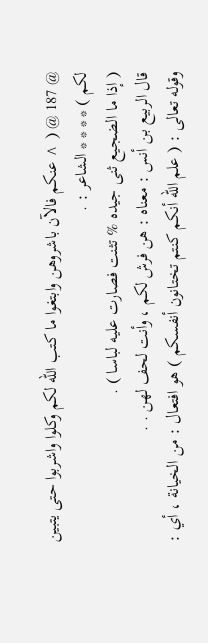@ 187 @ ( ^ عنكم فالآن باشروهن وابتغوا ما كتب الله لكم وكلوا واشربوا حتى يتبين لكم ) * * * * الشاعر : .
( إذا ما الضجيع ثنى جيده % تثنت فصارت عليه لباسا ) .
قال الربيع بن أنس : معناه : هن فرش لكم ، وأنت لحف لهن . .
وقوله تعالى : ( علم الله أنكم كنتم تختانون أنفسكم ) هو افتعال : من الخيانة ، أي :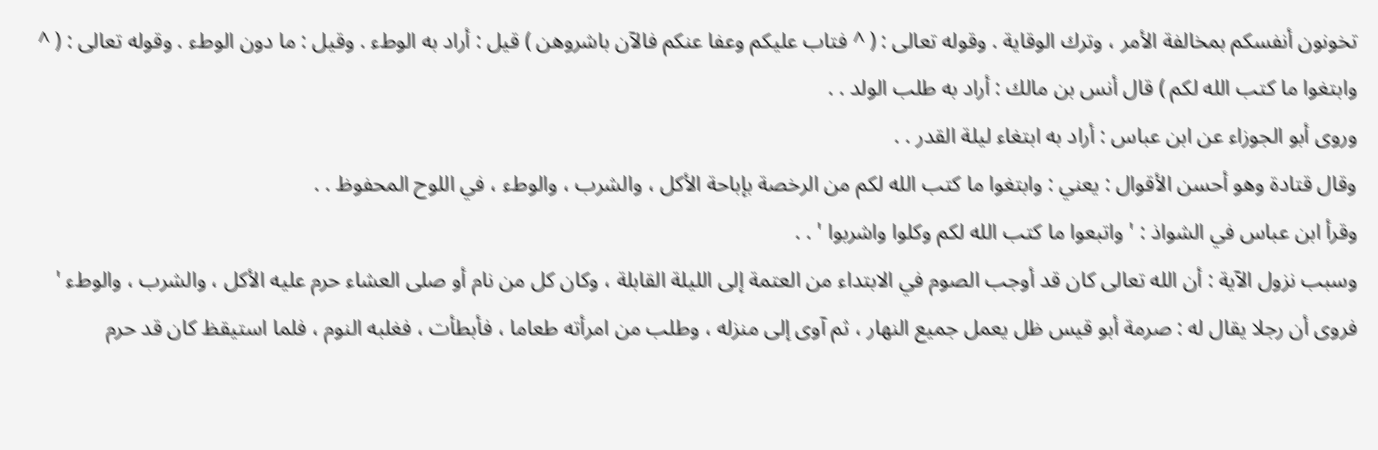تخونون أنفسكم بمخالفة الأمر ، وترك الوقاية . وقوله تعالى : ( ^ فتاب عليكم وعفا عنكم فالآن باشروهن ) قيل : أراد به الوطء . وقيل : ما دون الوطء . وقوله تعالى : ( ^ وابتغوا ما كتب الله لكم ) قال أنس بن مالك : أراد به طلب الولد . .
وروى أبو الجوزاء عن ابن عباس : أراد به ابتغاء ليلة القدر . .
وقال قتادة وهو أحسن الأقوال : يعني : وابتغوا ما كتب الله لكم من الرخصة بإباحة الأكل ، والشرب ، والوطء ، في اللوح المحفوظ . .
وقرأ ابن عباس في الشواذ : ' واتبعوا ما كتب الله لكم وكلوا واشربوا ' . .
وسبب نزول الآية : أن الله تعالى كان قد أوجب الصوم في الابتداء من العتمة إلى الليلة القابلة ، وكان كل من نام أو صلى العشاء حرم عليه الأكل ، والشرب ، والوطء ' فروى أن رجلا يقال له : صرمة أبو قيس ظل يعمل جميع النهار ، ثم آوى إلى منزله ، وطلب من امرأته طعاما ، فأبطأت ، فغلبه النوم ، فلما استيقظ كان قد حرم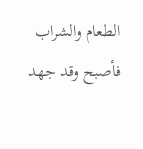الطعام والشراب فأصبح وقد جهد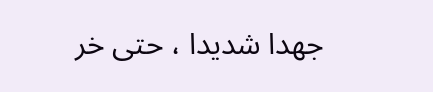جهدا شديدا ، حتى خر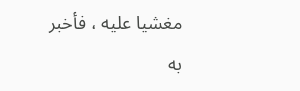مغشيا عليه ، فأخبر به